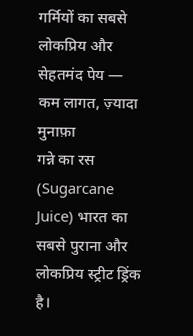गर्मियों का सबसे लोकप्रिय और सेहतमंद पेय — कम लागत, ज़्यादा मुनाफ़ा
गन्ने का रस (Sugarcane Juice) भारत का सबसे पुराना और लोकप्रिय स्ट्रीट ड्रिंक है।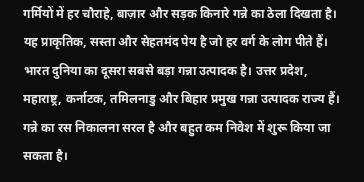गर्मियों में हर चौराहे, बाज़ार और सड़क किनारे गन्ने का ठेला दिखता है। यह प्राकृतिक, सस्ता और सेहतमंद पेय है जो हर वर्ग के लोग पीते हैं।
भारत दुनिया का दूसरा सबसे बड़ा गन्ना उत्पादक है। उत्तर प्रदेश, महाराष्ट्र, कर्नाटक, तमिलनाडु और बिहार प्रमुख गन्ना उत्पादक राज्य हैं। गन्ने का रस निकालना सरल है और बहुत कम निवेश में शुरू किया जा सकता है।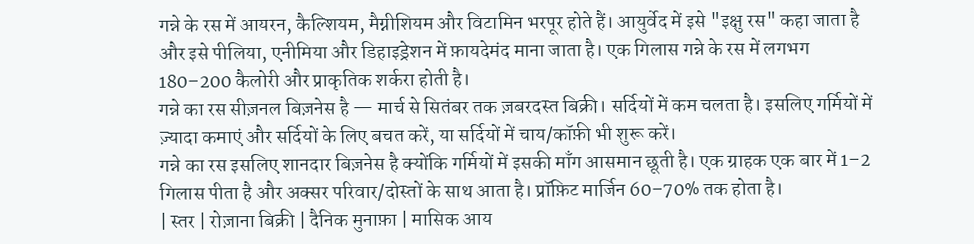गन्ने के रस में आयरन, कैल्शियम, मैग्नीशियम और विटामिन भरपूर होते हैं। आयुर्वेद में इसे "इक्षु रस" कहा जाता है और इसे पीलिया, एनीमिया और डिहाइड्रेशन में फ़ायदेमंद माना जाता है। एक गिलास गन्ने के रस में लगभग 180–200 कैलोरी और प्राकृतिक शर्करा होती है।
गन्ने का रस सीज़नल बिज़नेस है — मार्च से सितंबर तक ज़बरदस्त बिक्री। सर्दियों में कम चलता है। इसलिए गर्मियों में ज़्यादा कमाएं और सर्दियों के लिए बचत करें, या सर्दियों में चाय/कॉफ़ी भी शुरू करें।
गन्ने का रस इसलिए शानदार बिज़नेस है क्योंकि गर्मियों में इसकी माँग आसमान छूती है। एक ग्राहक एक बार में 1–2 गिलास पीता है और अक्सर परिवार/दोस्तों के साथ आता है। प्रॉफ़िट मार्जिन 60–70% तक होता है।
| स्तर | रोज़ाना बिक्री | दैनिक मुनाफ़ा | मासिक आय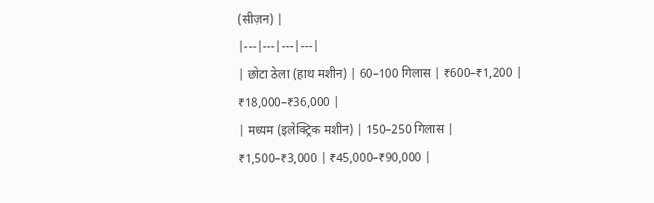(सीज़न) |
|---|---|---|---|
| छोटा ठेला (हाथ मशीन) | 60–100 गिलास | ₹600–₹1,200 | ₹18,000–₹36,000 |
| मध्यम (इलेक्ट्रिक मशीन) | 150–250 गिलास | ₹1,500–₹3,000 | ₹45,000–₹90,000 |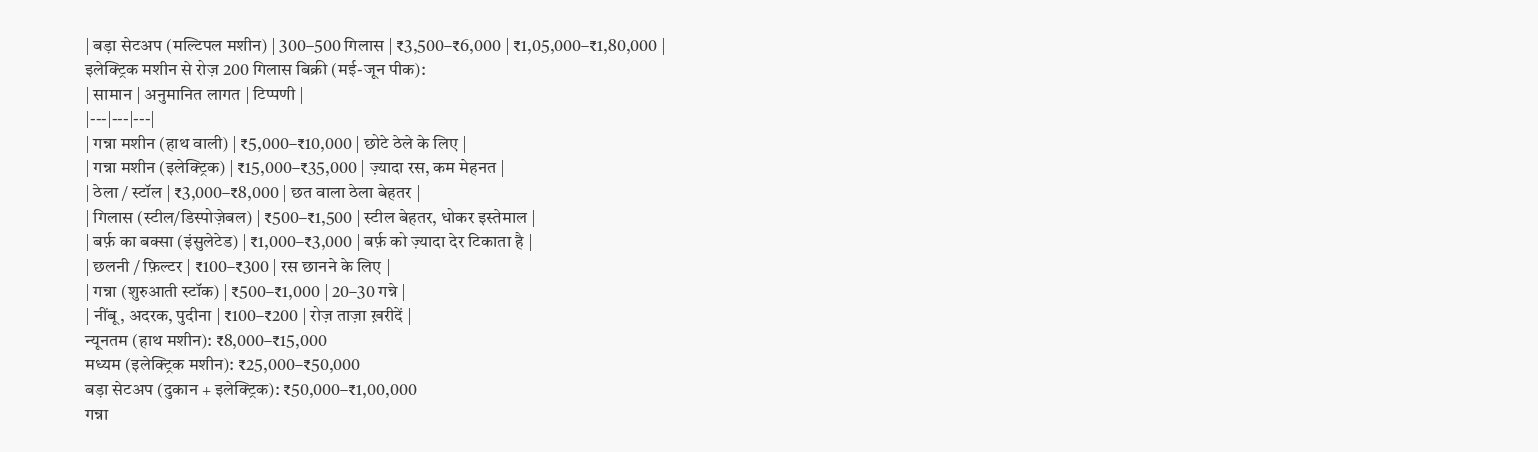| बड़ा सेटअप (मल्टिपल मशीन) | 300–500 गिलास | ₹3,500–₹6,000 | ₹1,05,000–₹1,80,000 |
इलेक्ट्रिक मशीन से रोज़ 200 गिलास बिक्री (मई-जून पीक):
| सामान | अनुमानित लागत | टिप्पणी |
|---|---|---|
| गन्ना मशीन (हाथ वाली) | ₹5,000–₹10,000 | छोटे ठेले के लिए |
| गन्ना मशीन (इलेक्ट्रिक) | ₹15,000–₹35,000 | ज़्यादा रस, कम मेहनत |
| ठेला / स्टॉल | ₹3,000–₹8,000 | छत वाला ठेला बेहतर |
| गिलास (स्टील/डिस्पोज़ेबल) | ₹500–₹1,500 | स्टील बेहतर, धोकर इस्तेमाल |
| बर्फ़ का बक्सा (इंसुलेटेड) | ₹1,000–₹3,000 | बर्फ़ को ज़्यादा देर टिकाता है |
| छलनी / फ़िल्टर | ₹100–₹300 | रस छानने के लिए |
| गन्ना (शुरुआती स्टॉक) | ₹500–₹1,000 | 20–30 गन्ने |
| नींबू, अदरक, पुदीना | ₹100–₹200 | रोज़ ताज़ा ख़रीदें |
न्यूनतम (हाथ मशीन): ₹8,000–₹15,000
मध्यम (इलेक्ट्रिक मशीन): ₹25,000–₹50,000
बड़ा सेटअप (दुकान + इलेक्ट्रिक): ₹50,000–₹1,00,000
गन्ना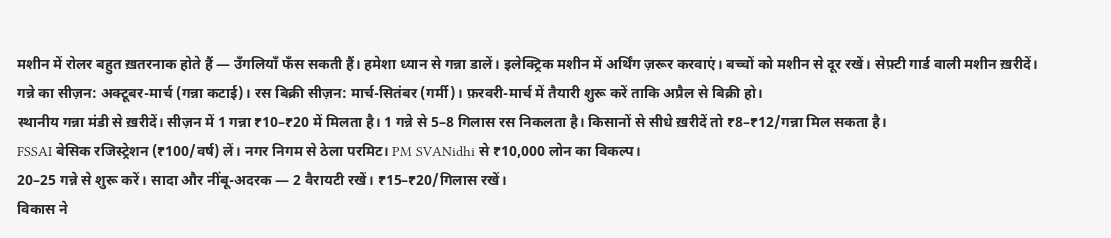मशीन में रोलर बहुत ख़तरनाक होते हैं — उँगलियाँ फँस सकती हैं। हमेशा ध्यान से गन्ना डालें। इलेक्ट्रिक मशीन में अर्थिंग ज़रूर करवाएं। बच्चों को मशीन से दूर रखें। सेफ़्टी गार्ड वाली मशीन ख़रीदें।
गन्ने का सीज़न: अक्टूबर-मार्च (गन्ना कटाई)। रस बिक्री सीज़न: मार्च-सितंबर (गर्मी)। फ़रवरी-मार्च में तैयारी शुरू करें ताकि अप्रैल से बिक्री हो।
स्थानीय गन्ना मंडी से ख़रीदें। सीज़न में 1 गन्ना ₹10–₹20 में मिलता है। 1 गन्ने से 5–8 गिलास रस निकलता है। किसानों से सीधे ख़रीदें तो ₹8–₹12/गन्ना मिल सकता है।
FSSAI बेसिक रजिस्ट्रेशन (₹100/वर्ष) लें। नगर निगम से ठेला परमिट। PM SVANidhi से ₹10,000 लोन का विकल्प।
20–25 गन्ने से शुरू करें। सादा और नींबू-अदरक — 2 वैरायटी रखें। ₹15–₹20/गिलास रखें।
विकास ने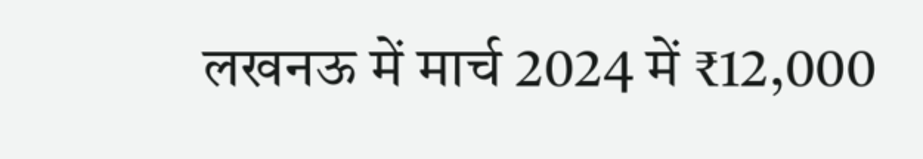लखनऊ में मार्च 2024 में ₹12,000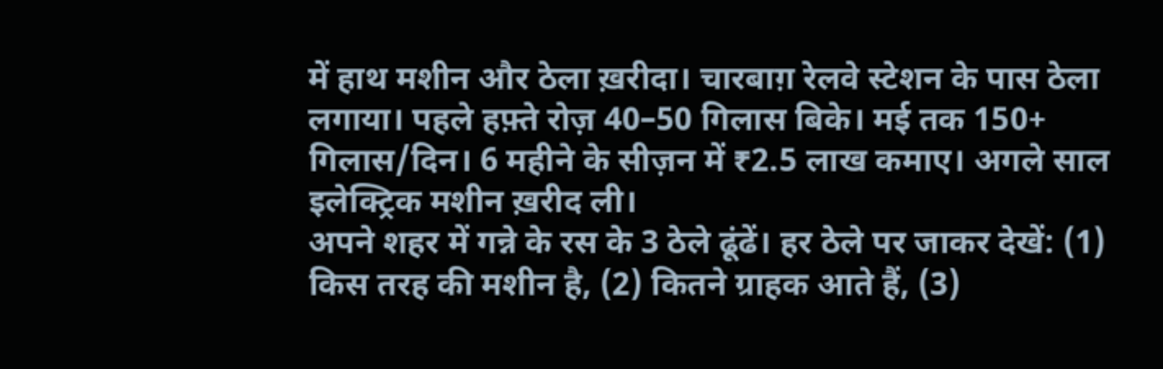में हाथ मशीन और ठेला ख़रीदा। चारबाग़ रेलवे स्टेशन के पास ठेला लगाया। पहले हफ़्ते रोज़ 40–50 गिलास बिके। मई तक 150+ गिलास/दिन। 6 महीने के सीज़न में ₹2.5 लाख कमाए। अगले साल इलेक्ट्रिक मशीन ख़रीद ली।
अपने शहर में गन्ने के रस के 3 ठेले ढूंढें। हर ठेले पर जाकर देखें: (1) किस तरह की मशीन है, (2) कितने ग्राहक आते हैं, (3)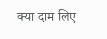क्या दाम लिए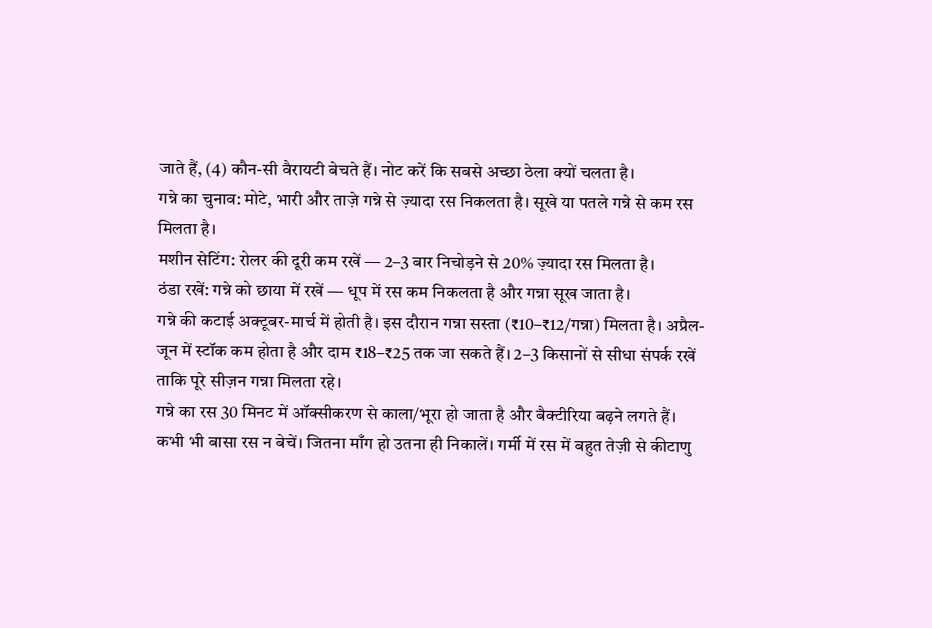जाते हैं, (4) कौन-सी वैरायटी बेचते हैं। नोट करें कि सबसे अच्छा ठेला क्यों चलता है।
गन्ने का चुनाव: मोटे, भारी और ताज़े गन्ने से ज़्यादा रस निकलता है। सूखे या पतले गन्ने से कम रस मिलता है।
मशीन सेटिंग: रोलर की दूरी कम रखें — 2–3 बार निचोड़ने से 20% ज़्यादा रस मिलता है।
ठंडा रखें: गन्ने को छाया में रखें — धूप में रस कम निकलता है और गन्ना सूख जाता है।
गन्ने की कटाई अक्टूबर-मार्च में होती है। इस दौरान गन्ना सस्ता (₹10–₹12/गन्ना) मिलता है। अप्रैल-जून में स्टॉक कम होता है और दाम ₹18–₹25 तक जा सकते हैं। 2–3 किसानों से सीधा संपर्क रखें ताकि पूरे सीज़न गन्ना मिलता रहे।
गन्ने का रस 30 मिनट में ऑक्सीकरण से काला/भूरा हो जाता है और बैक्टीरिया बढ़ने लगते हैं। कभी भी बासा रस न बेचें। जितना माँग हो उतना ही निकालें। गर्मी में रस में बहुत तेज़ी से कीटाणु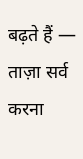बढ़ते हैं — ताज़ा सर्व करना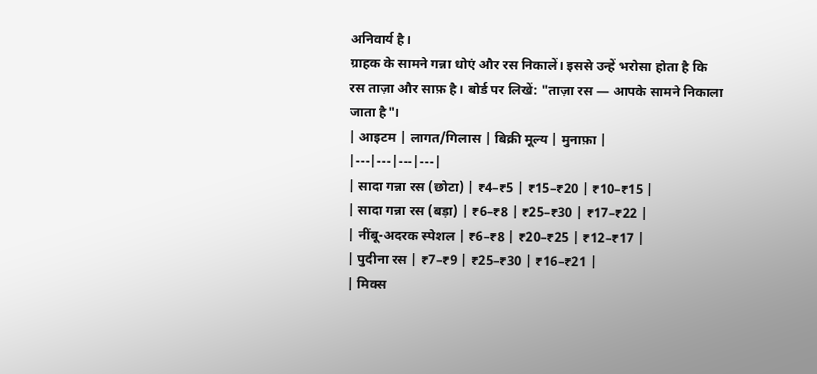अनिवार्य है।
ग्राहक के सामने गन्ना धोएं और रस निकालें। इससे उन्हें भरोसा होता है कि रस ताज़ा और साफ़ है। बोर्ड पर लिखें: "ताज़ा रस — आपके सामने निकाला जाता है"।
| आइटम | लागत/गिलास | बिक्री मूल्य | मुनाफ़ा |
|---|---|---|---|
| सादा गन्ना रस (छोटा) | ₹4–₹5 | ₹15–₹20 | ₹10–₹15 |
| सादा गन्ना रस (बड़ा) | ₹6–₹8 | ₹25–₹30 | ₹17–₹22 |
| नींबू-अदरक स्पेशल | ₹6–₹8 | ₹20–₹25 | ₹12–₹17 |
| पुदीना रस | ₹7–₹9 | ₹25–₹30 | ₹16–₹21 |
| मिक्स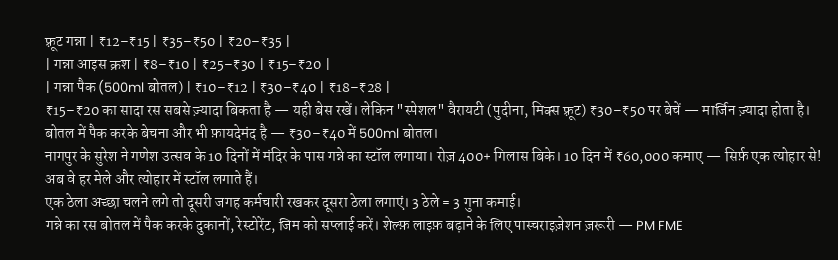फ़्रूट गन्ना | ₹12–₹15 | ₹35–₹50 | ₹20–₹35 |
| गन्ना आइस क्रश | ₹8–₹10 | ₹25–₹30 | ₹15–₹20 |
| गन्ना पैक (500ml बोतल) | ₹10–₹12 | ₹30–₹40 | ₹18–₹28 |
₹15–₹20 का सादा रस सबसे ज़्यादा बिकता है — यही बेस रखें। लेकिन "स्पेशल" वैरायटी (पुदीना, मिक्स फ़्रूट) ₹30–₹50 पर बेचें — मार्जिन ज़्यादा होता है। बोतल में पैक करके बेचना और भी फ़ायदेमंद है — ₹30–₹40 में 500ml बोतल।
नागपुर के सुरेश ने गणेश उत्सव के 10 दिनों में मंदिर के पास गन्ने का स्टॉल लगाया। रोज़ 400+ गिलास बिके। 10 दिन में ₹60,000 कमाए — सिर्फ़ एक त्योहार से! अब वे हर मेले और त्योहार में स्टॉल लगाते हैं।
एक ठेला अच्छा चलने लगे तो दूसरी जगह कर्मचारी रखकर दूसरा ठेला लगाएं। 3 ठेले = 3 गुना कमाई।
गन्ने का रस बोतल में पैक करके दुकानों, रेस्टोरेंट, जिम को सप्लाई करें। शेल्फ़ लाइफ़ बढ़ाने के लिए पास्चराइज़ेशन ज़रूरी — PM FME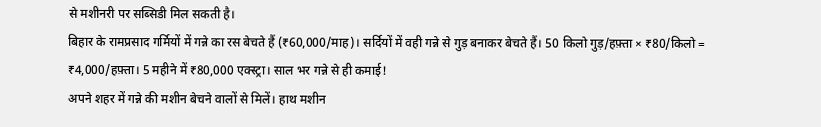से मशीनरी पर सब्सिडी मिल सकती है।
बिहार के रामप्रसाद गर्मियों में गन्ने का रस बेचते हैं (₹60,000/माह)। सर्दियों में वही गन्ने से गुड़ बनाकर बेचते हैं। 50 किलो गुड़/हफ़्ता × ₹80/किलो = ₹4,000/हफ़्ता। 5 महीने में ₹80,000 एक्स्ट्रा। साल भर गन्ने से ही कमाई!
अपने शहर में गन्ने की मशीन बेचने वालों से मिलें। हाथ मशीन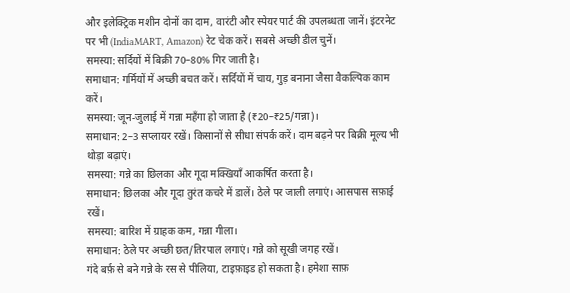और इलेक्ट्रिक मशीन दोनों का दाम, वारंटी और स्पेयर पार्ट की उपलब्धता जानें। इंटरनेट पर भी (IndiaMART, Amazon) रेट चेक करें। सबसे अच्छी डील चुनें।
समस्या: सर्दियों में बिक्री 70–80% गिर जाती है।
समाधान: गर्मियों में अच्छी बचत करें। सर्दियों में चाय, गुड़ बनाना जैसा वैकल्पिक काम करें।
समस्या: जून-जुलाई में गन्ना महँगा हो जाता है (₹20–₹25/गन्ना)।
समाधान: 2–3 सप्लायर रखें। किसानों से सीधा संपर्क करें। दाम बढ़ने पर बिक्री मूल्य भी थोड़ा बढ़ाएं।
समस्या: गन्ने का छिलका और गूदा मक्खियाँ आकर्षित करता है।
समाधान: छिलका और गूदा तुरंत कचरे में डालें। ठेले पर जाली लगाएं। आसपास सफ़ाई रखें।
समस्या: बारिश में ग्राहक कम, गन्ना गीला।
समाधान: ठेले पर अच्छी छत/तिरपाल लगाएं। गन्ने को सूखी जगह रखें।
गंदे बर्फ़ से बने गन्ने के रस से पीलिया, टाइफ़ाइड हो सकता है। हमेशा साफ़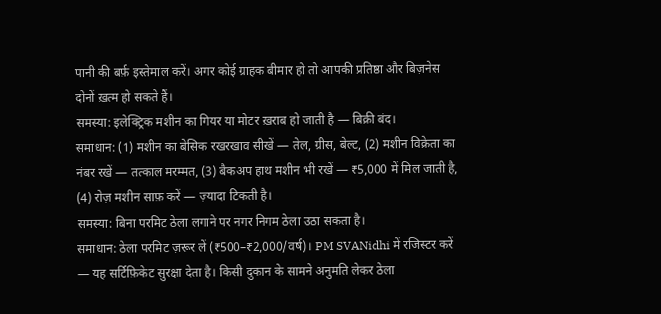पानी की बर्फ़ इस्तेमाल करें। अगर कोई ग्राहक बीमार हो तो आपकी प्रतिष्ठा और बिज़नेस दोनों ख़त्म हो सकते हैं।
समस्या: इलेक्ट्रिक मशीन का गियर या मोटर ख़राब हो जाती है — बिक्री बंद।
समाधान: (1) मशीन का बेसिक रखरखाव सीखें — तेल, ग्रीस, बेल्ट, (2) मशीन विक्रेता का नंबर रखें — तत्काल मरम्मत, (3) बैकअप हाथ मशीन भी रखें — ₹5,000 में मिल जाती है, (4) रोज़ मशीन साफ़ करें — ज़्यादा टिकती है।
समस्या: बिना परमिट ठेला लगाने पर नगर निगम ठेला उठा सकता है।
समाधान: ठेला परमिट ज़रूर लें (₹500–₹2,000/वर्ष)। PM SVANidhi में रजिस्टर करें — यह सर्टिफ़िकेट सुरक्षा देता है। किसी दुकान के सामने अनुमति लेकर ठेला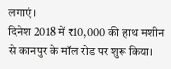लगाएं।
दिनेश 2018 में ₹10,000 की हाथ मशीन से कानपुर के मॉल रोड पर शुरू किया।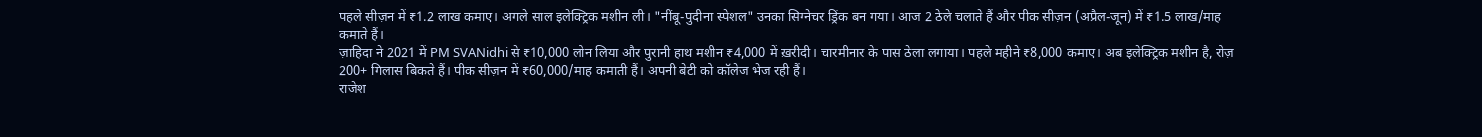पहले सीज़न में ₹1.2 लाख कमाए। अगले साल इलेक्ट्रिक मशीन ली। "नींबू-पुदीना स्पेशल" उनका सिग्नेचर ड्रिंक बन गया। आज 2 ठेले चलाते हैं और पीक सीज़न (अप्रैल-जून) में ₹1.5 लाख/माह कमाते हैं।
ज़ाहिदा ने 2021 में PM SVANidhi से ₹10,000 लोन लिया और पुरानी हाथ मशीन ₹4,000 में ख़रीदी। चारमीनार के पास ठेला लगाया। पहले महीने ₹8,000 कमाए। अब इलेक्ट्रिक मशीन है, रोज़ 200+ गिलास बिकते हैं। पीक सीज़न में ₹60,000/माह कमाती हैं। अपनी बेटी को कॉलेज भेज रही हैं।
राजेश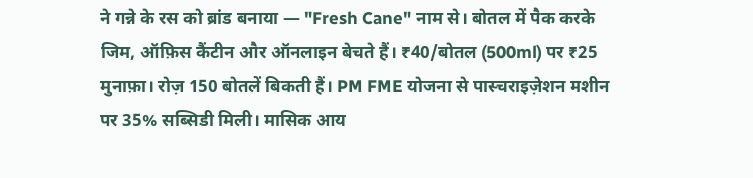ने गन्ने के रस को ब्रांड बनाया — "Fresh Cane" नाम से। बोतल में पैक करके जिम, ऑफ़िस कैंटीन और ऑनलाइन बेचते हैं। ₹40/बोतल (500ml) पर ₹25 मुनाफ़ा। रोज़ 150 बोतलें बिकती हैं। PM FME योजना से पास्चराइज़ेशन मशीन पर 35% सब्सिडी मिली। मासिक आय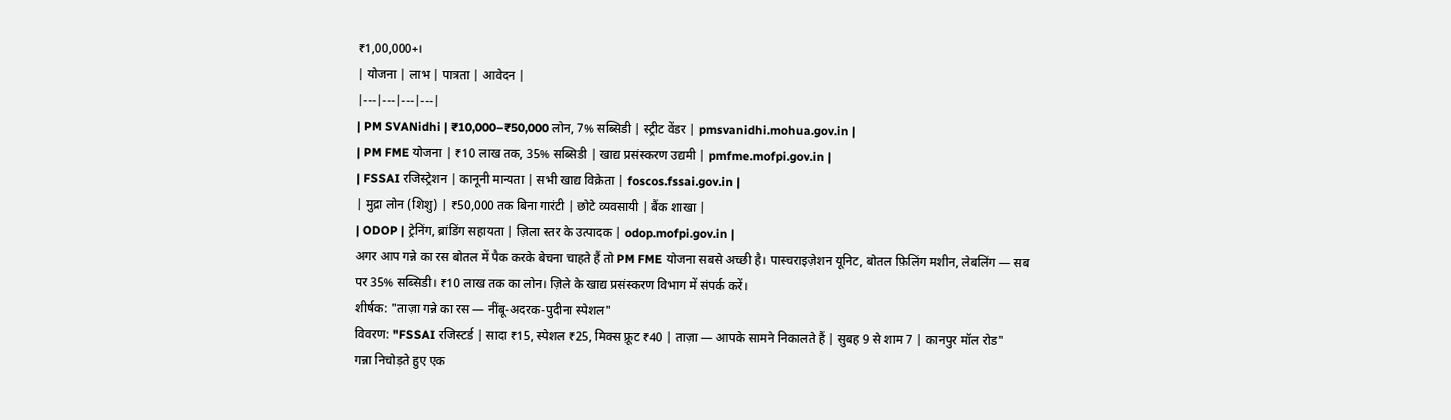₹1,00,000+।
| योजना | लाभ | पात्रता | आवेदन |
|---|---|---|---|
| PM SVANidhi | ₹10,000–₹50,000 लोन, 7% सब्सिडी | स्ट्रीट वेंडर | pmsvanidhi.mohua.gov.in |
| PM FME योजना | ₹10 लाख तक, 35% सब्सिडी | खाद्य प्रसंस्करण उद्यमी | pmfme.mofpi.gov.in |
| FSSAI रजिस्ट्रेशन | कानूनी मान्यता | सभी खाद्य विक्रेता | foscos.fssai.gov.in |
| मुद्रा लोन (शिशु) | ₹50,000 तक बिना गारंटी | छोटे व्यवसायी | बैंक शाखा |
| ODOP | ट्रेनिंग, ब्रांडिंग सहायता | ज़िला स्तर के उत्पादक | odop.mofpi.gov.in |
अगर आप गन्ने का रस बोतल में पैक करके बेचना चाहते हैं तो PM FME योजना सबसे अच्छी है। पास्चराइज़ेशन यूनिट, बोतल फ़िलिंग मशीन, लेबलिंग — सब पर 35% सब्सिडी। ₹10 लाख तक का लोन। ज़िले के खाद्य प्रसंस्करण विभाग में संपर्क करें।
शीर्षक: "ताज़ा गन्ने का रस — नींबू-अदरक-पुदीना स्पेशल"
विवरण: "FSSAI रजिस्टर्ड | सादा ₹15, स्पेशल ₹25, मिक्स फ़्रूट ₹40 | ताज़ा — आपके सामने निकालते हैं | सुबह 9 से शाम 7 | कानपुर मॉल रोड"
गन्ना निचोड़ते हुए एक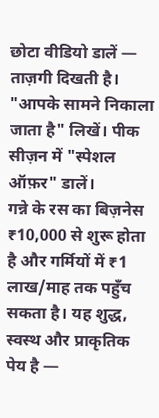छोटा वीडियो डालें — ताज़गी दिखती है। "आपके सामने निकाला जाता है" लिखें। पीक सीज़न में "स्पेशल ऑफ़र" डालें।
गन्ने के रस का बिज़नेस ₹10,000 से शुरू होता है और गर्मियों में ₹1 लाख/माह तक पहुँच सकता है। यह शुद्ध, स्वस्थ और प्राकृतिक पेय है —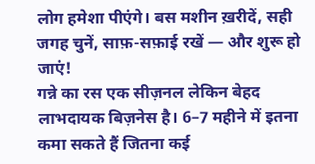लोग हमेशा पीएंगे। बस मशीन ख़रीदें, सही जगह चुनें, साफ़-सफ़ाई रखें — और शुरू हो जाएं!
गन्ने का रस एक सीज़नल लेकिन बेहद लाभदायक बिज़नेस है। 6–7 महीने में इतना कमा सकते हैं जितना कई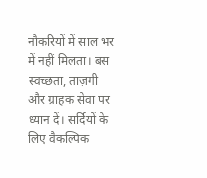नौकरियों में साल भर में नहीं मिलता। बस स्वच्छता, ताज़गी और ग्राहक सेवा पर ध्यान दें। सर्दियों के लिए वैकल्पिक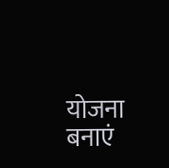योजना बनाएं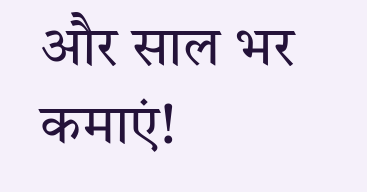और साल भर कमाएं!